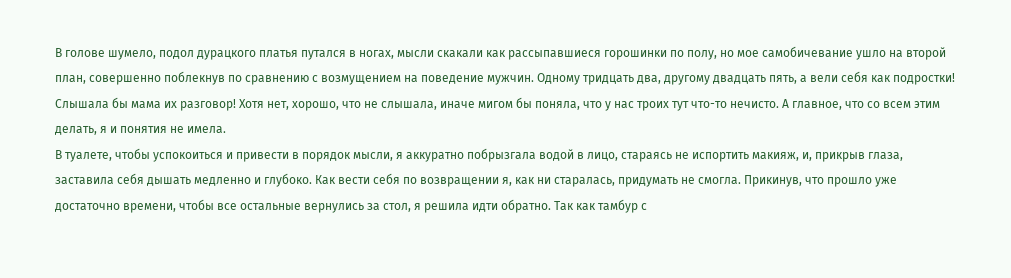В голове шумело, подол дурацкого платья путался в ногах, мысли скакали как рассыпавшиеся горошинки по полу, но мое самобичевание ушло на второй план, совершенно поблекнув по сравнению с возмущением на поведение мужчин. Одному тридцать два, другому двадцать пять, а вели себя как подростки! Слышала бы мама их разговор! Хотя нет, хорошо, что не слышала, иначе мигом бы поняла, что у нас троих тут что-то нечисто. А главное, что со всем этим делать, я и понятия не имела.
В туалете, чтобы успокоиться и привести в порядок мысли, я аккуратно побрызгала водой в лицо, стараясь не испортить макияж, и, прикрыв глаза, заставила себя дышать медленно и глубоко. Как вести себя по возвращении я, как ни старалась, придумать не смогла. Прикинув, что прошло уже достаточно времени, чтобы все остальные вернулись за стол, я решила идти обратно. Так как тамбур с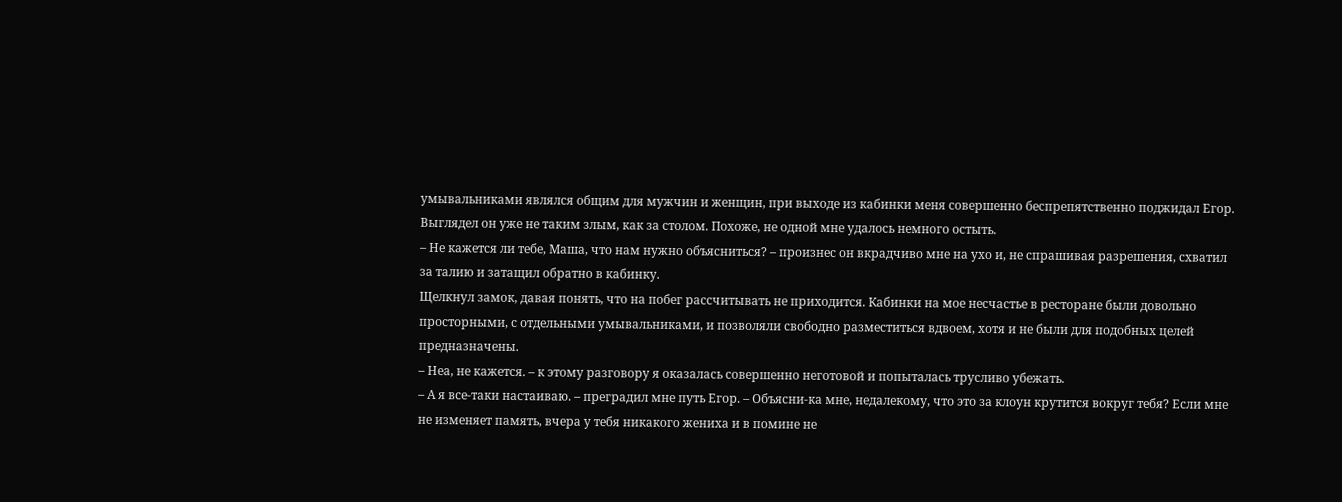умывальниками являлся общим для мужчин и женщин, при выходе из кабинки меня совершенно беспрепятственно поджидал Егор. Выглядел он уже не таким злым, как за столом. Похоже, не одной мне удалось немного остыть.
– Не кажется ли тебе, Маша, что нам нужно объясниться? – произнес он вкрадчиво мне на ухо и, не спрашивая разрешения, схватил за талию и затащил обратно в кабинку.
Щелкнул замок, давая понять, что на побег рассчитывать не приходится. Кабинки на мое несчастье в ресторане были довольно просторными, с отдельными умывальниками, и позволяли свободно разместиться вдвоем, хотя и не были для подобных целей предназначены.
– Неа, не кажется. – к этому разговору я оказалась совершенно неготовой и попыталась трусливо убежать.
– А я все-таки настаиваю. – преградил мне путь Егор. – Объясни-ка мне, недалекому, что это за клоун крутится вокруг тебя? Если мне не изменяет память, вчера у тебя никакого жениха и в помине не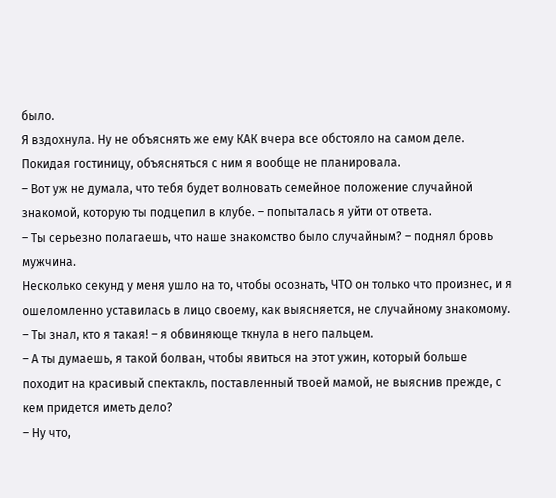было.
Я вздохнула. Ну не объяснять же ему КАК вчера все обстояло на самом деле. Покидая гостиницу, объясняться с ним я вообще не планировала.
– Вот уж не думала, что тебя будет волновать семейное положение случайной знакомой, которую ты подцепил в клубе. – попыталась я уйти от ответа.
– Ты серьезно полагаешь, что наше знакомство было случайным? – поднял бровь мужчина.
Несколько секунд у меня ушло на то, чтобы осознать, ЧТО он только что произнес, и я ошеломленно уставилась в лицо своему, как выясняется, не случайному знакомому.
– Ты знал, кто я такая! – я обвиняюще ткнула в него пальцем.
– А ты думаешь, я такой болван, чтобы явиться на этот ужин, который больше походит на красивый спектакль, поставленный твоей мамой, не выяснив прежде, с кем придется иметь дело?
– Ну что,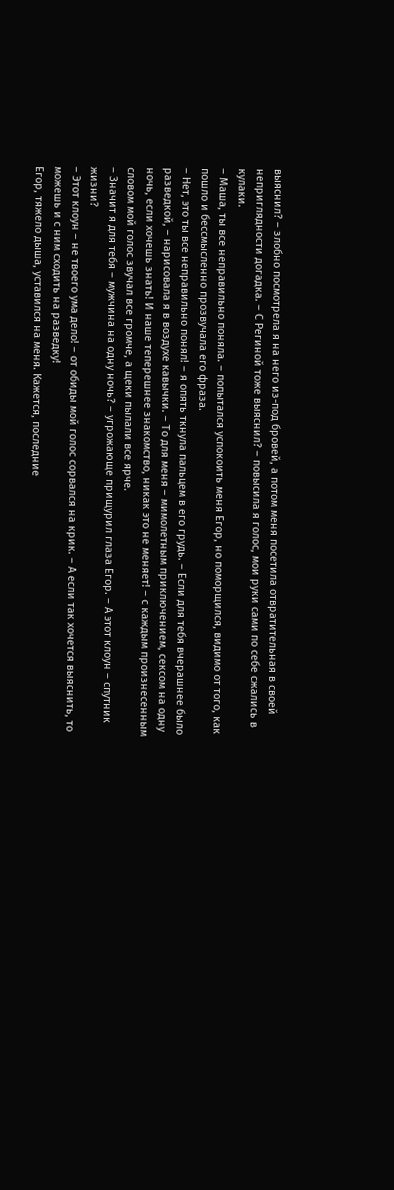выяснил? – злобно посмотрела я на него из-под бровей, а потом меня посетила отвратительная в своей неприглядности догадка. – С Региной тоже выяснил? – повысила я голос, мои руки сами по себе сжались в кулаки.
– Маша, ты все неправильно поняла. – попытался успокоить меня Егор, но поморщился, видимо от того, как пошло и бессмысленно прозвучала его фраза.
– Нет, это ты все неправильно понял! – я опять ткнула пальцем в его грудь. – Если для тебя вчерашнее было разведкой, – нарисовала я в воздухе кавычки. – То для меня – мимолетным приключением, сексом на одну ночь, если хочешь знать! И наше теперешнее знакомство, никак это не меняет! – с каждым произнесенным словом мой голос звучал все громче, а щеки пылали все ярче.
– Значит я для тебя – мужчина на одну ночь? – угрожающе прищурил глаза Егор. – А этот клоун – спутник жизни?
– Этот клоун – не твоего ума дело! – от обиды мой голос сорвался на крик. – А если так хочется выяснить, то можешь и с ним сходить на разведку!
Егор, тяжело дыша, уставился на меня. Кажется, последние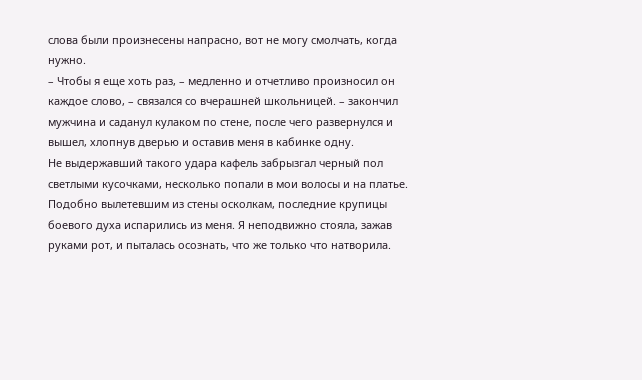слова были произнесены напрасно, вот не могу смолчать, когда нужно.
– Чтобы я еще хоть раз, – медленно и отчетливо произносил он каждое слово, – связался со вчерашней школьницей. – закончил мужчина и саданул кулаком по стене, после чего развернулся и вышел, хлопнув дверью и оставив меня в кабинке одну.
Не выдержавший такого удара кафель забрызгал черный пол светлыми кусочками, несколько попали в мои волосы и на платье. Подобно вылетевшим из стены осколкам, последние крупицы боевого духа испарились из меня. Я неподвижно стояла, зажав руками рот, и пыталась осознать, что же только что натворила.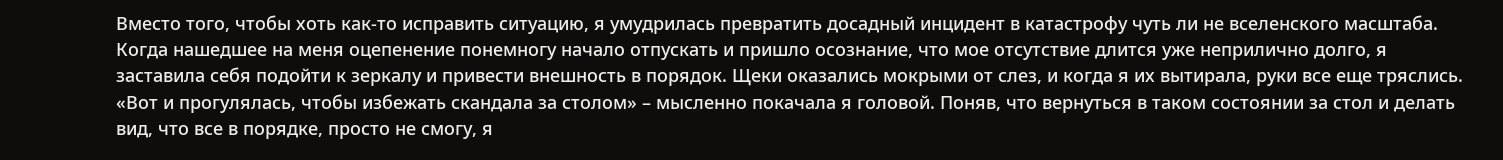Вместо того, чтобы хоть как-то исправить ситуацию, я умудрилась превратить досадный инцидент в катастрофу чуть ли не вселенского масштаба.
Когда нашедшее на меня оцепенение понемногу начало отпускать и пришло осознание, что мое отсутствие длится уже неприлично долго, я заставила себя подойти к зеркалу и привести внешность в порядок. Щеки оказались мокрыми от слез, и когда я их вытирала, руки все еще тряслись. «Вот и прогулялась, чтобы избежать скандала за столом» – мысленно покачала я головой. Поняв, что вернуться в таком состоянии за стол и делать вид, что все в порядке, просто не смогу, я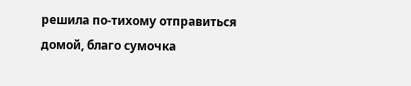решила по-тихому отправиться домой, благо сумочка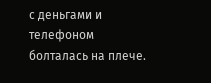с деньгами и телефоном болталась на плече.